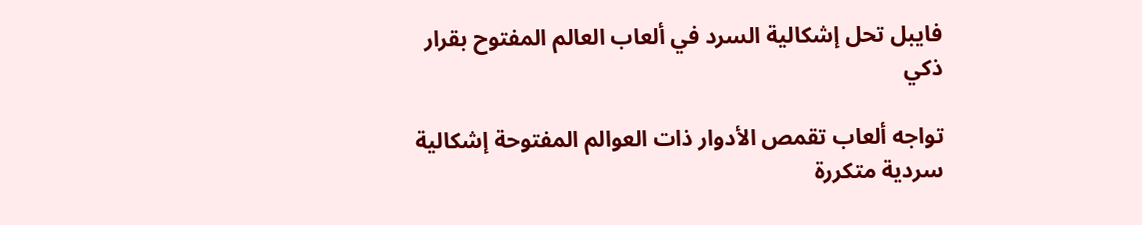فايبل تحل إشكالية السرد في ألعاب العالم المفتوح بقرار ذكي

تواجه ألعاب تقمص الأدوار ذات العوالم المفتوحة إشكالية سردية متكررة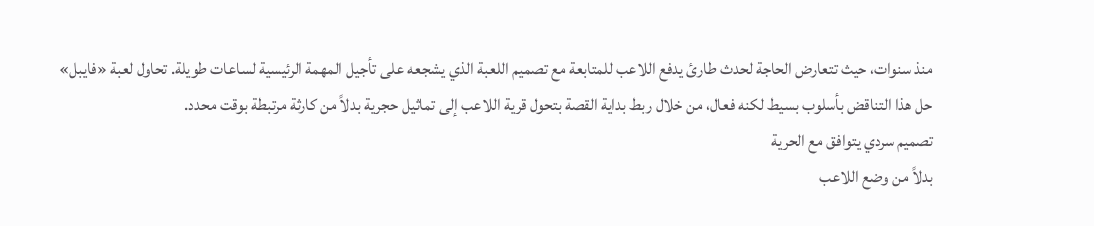منذ سنوات، حيث تتعارض الحاجة لحدث طارئ يدفع اللاعب للمتابعة مع تصميم اللعبة الذي يشجعه على تأجيل المهمة الرئيسية لساعات طويلة. تحاول لعبة «فايبل» حل هذا التناقض بأسلوب بسيط لكنه فعال، من خلال ربط بداية القصة بتحول قرية اللاعب إلى تماثيل حجرية بدلاً من كارثة مرتبطة بوقت محدد.
تصميم سردي يتوافق مع الحرية
بدلاً من وضع اللاعب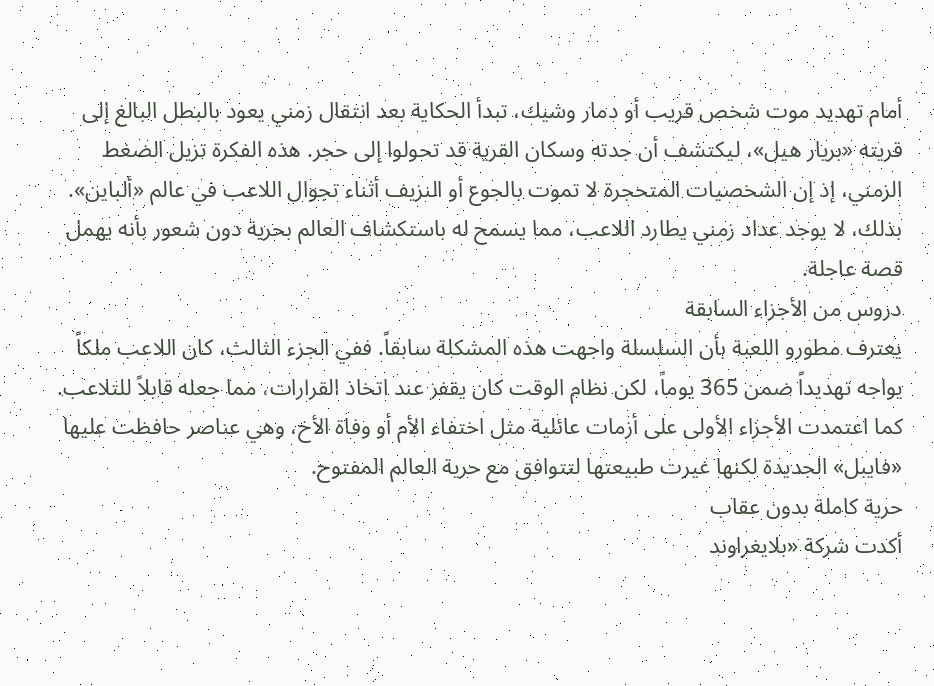أمام تهديد موت شخص قريب أو دمار وشيك، تبدأ الحكاية بعد انتقال زمني يعود بالبطل البالغ إلى قريته «بريار هيل»، ليكتشف أن جدته وسكان القرية قد تحولوا إلى حجر. هذه الفكرة تزيل الضغط الزمني، إذ إن الشخصيات المتحجرة لا تموت بالجوع أو النزيف أثناء تجوال اللاعب في عالم «ألباين». بذلك، لا يوجد عداد زمني يطارد اللاعب، مما يسمح له باستكشاف العالم بحرية دون شعور بأنه يهمل قصة عاجلة.
دروس من الأجزاء السابقة
يعترف مطورو اللعبة بأن السلسلة واجهت هذه المشكلة سابقاً. ففي الجزء الثالث، كان اللاعب ملكاً يواجه تهديداً ضمن 365 يوماً، لكن نظام الوقت كان يقفز عند اتخاذ القرارات، مما جعله قابلاً للتلاعب. كما اعتمدت الأجزاء الأولى على أزمات عائلية مثل اختفاء الأم أو وفاة الأخ، وهي عناصر حافظت عليها «فايبل» الجديدة لكنها غيرت طبيعتها لتتوافق مع حرية العالم المفتوح.
حرية كاملة بدون عقاب
أكدت شركة «بلايغراوند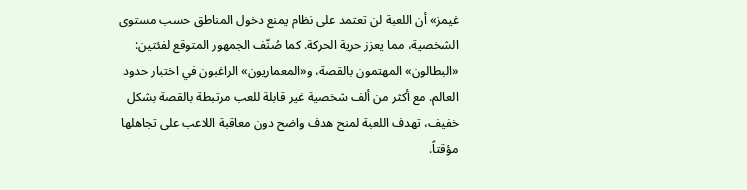غيمز» أن اللعبة لن تعتمد على نظام يمنع دخول المناطق حسب مستوى الشخصية، مما يعزز حرية الحركة. كما صُنّف الجمهور المتوقع لفئتين: «البطالون» المهتمون بالقصة، و«المعماريون» الراغبون في اختبار حدود العالم. مع أكثر من ألف شخصية غير قابلة للعب مرتبطة بالقصة بشكل خفيف، تهدف اللعبة لمنح هدف واضح دون معاقبة اللاعب على تجاهلها مؤقتاً.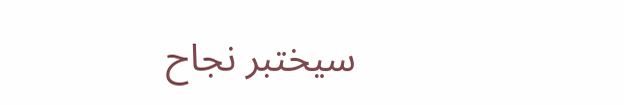سيختبر نجاح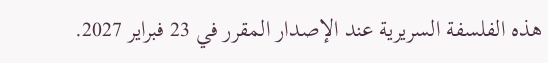هذه الفلسفة السريرية عند الإصدار المقرر في 23 فبراير 2027.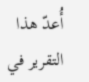أُعدّ هذا التقرير في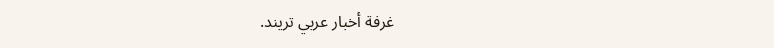غرفة أخبار عربي تريند.